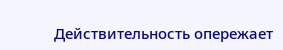Действительность опережает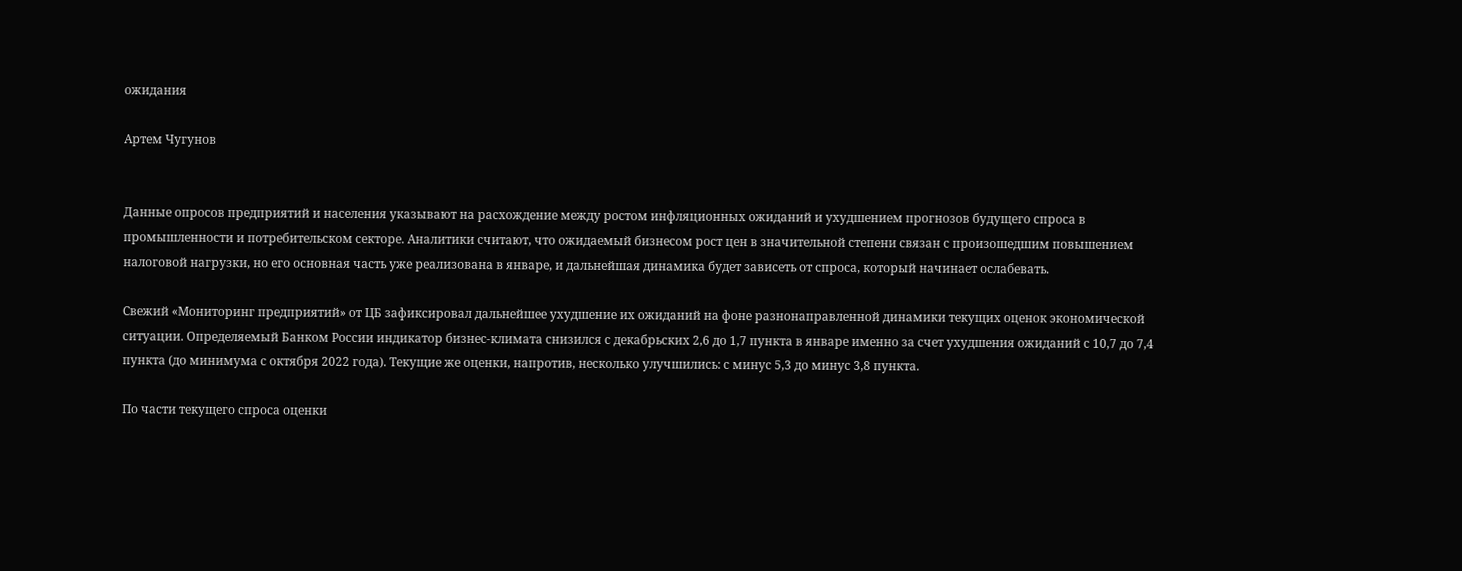ожидания

Артем Чугунов


Данные опросов предприятий и населения указывают на расхождение между ростом инфляционных ожиданий и ухудшением прогнозов будущего спроса в промышленности и потребительском секторе. Аналитики считают, что ожидаемый бизнесом рост цен в значительной степени связан с произошедшим повышением налоговой нагрузки, но его основная часть уже реализована в январе, и дальнейшая динамика будет зависеть от спроса, который начинает ослабевать.

Свежий «Мониторинг предприятий» от ЦБ зафиксировал дальнейшее ухудшение их ожиданий на фоне разнонаправленной динамики текущих оценок экономической ситуации. Определяемый Банком России индикатор бизнес-климата снизился с декабрьских 2,6 до 1,7 пункта в январе именно за счет ухудшения ожиданий с 10,7 до 7,4 пункта (до минимума с октября 2022 года). Текущие же оценки, напротив, несколько улучшились: с минус 5,3 до минус 3,8 пункта.

По части текущего спроса оценки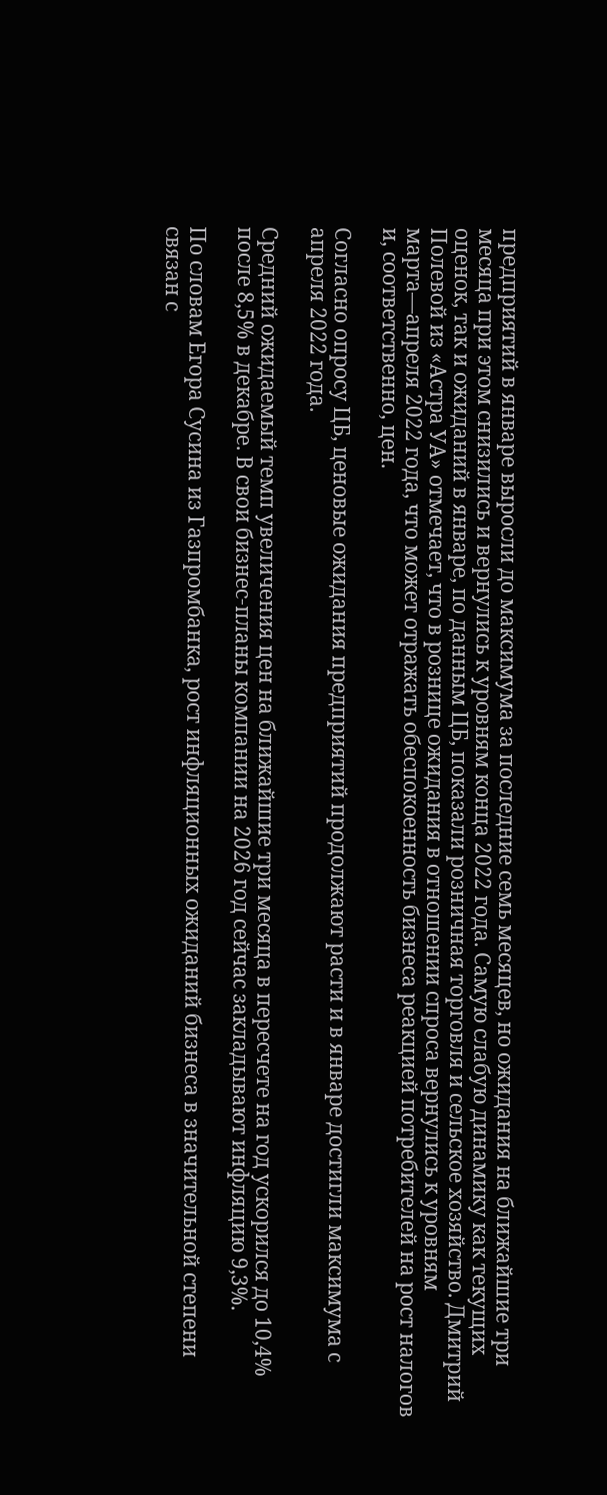предприятий в январе выросли до максимума за последние семь месяцев, но ожидания на ближайшие три месяца при этом снизились и вернулись к уровням конца 2022 года. Самую слабую динамику как текущих оценок, так и ожиданий в январе, по данным ЦБ, показали розничная торговля и сельское хозяйство. Дмитрий Полевой из «Астра УА» отмечает, что в рознице ожидания в отношении спроса вернулись к уровням марта—апреля 2022 года, что может отражать обеспокоенность бизнеса реакцией потребителей на рост налогов и, соответственно, цен.

Согласно опросу ЦБ, ценовые ожидания предприятий продолжают расти и в январе достигли максимума с апреля 2022 года.

Средний ожидаемый темп увеличения цен на ближайшие три месяца в пересчете на год ускорился до 10,4% после 8,5% в декабре. В свои бизнес-планы компании на 2026 год сейчас закладывают инфляцию 9,3%.

По словам Егора Сусина из Газпромбанка, рост инфляционных ожиданий бизнеса в значительной степени связан с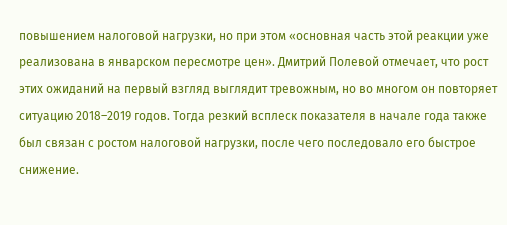повышением налоговой нагрузки, но при этом «основная часть этой реакции уже реализована в январском пересмотре цен». Дмитрий Полевой отмечает, что рост этих ожиданий на первый взгляд выглядит тревожным, но во многом он повторяет ситуацию 2018–2019 годов. Тогда резкий всплеск показателя в начале года также был связан с ростом налоговой нагрузки, после чего последовало его быстрое снижение.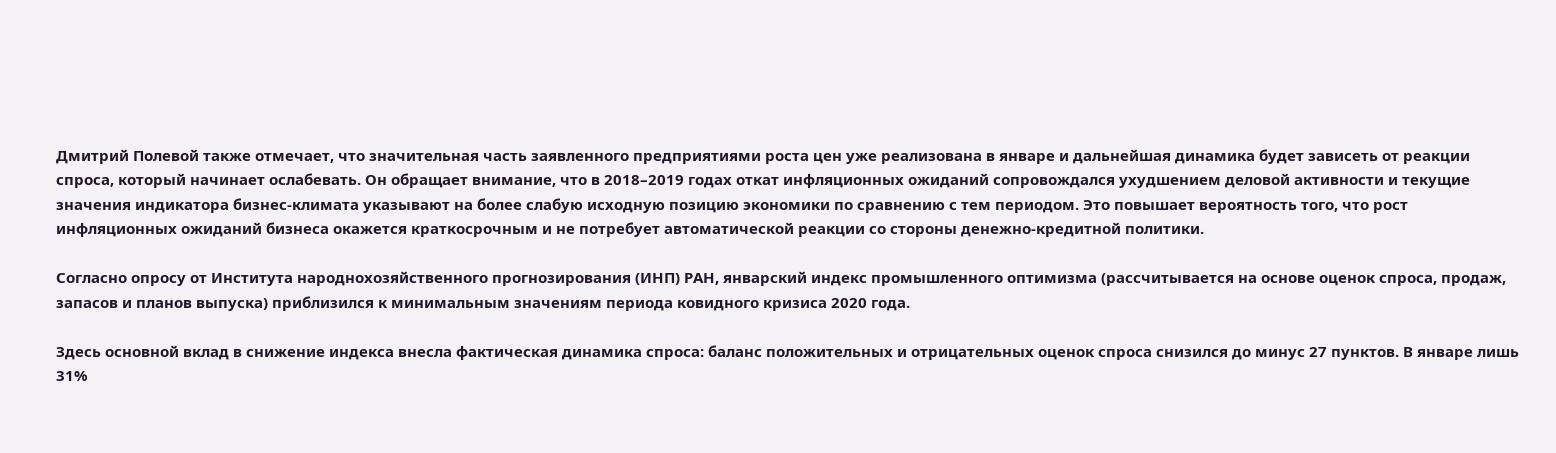Дмитрий Полевой также отмечает, что значительная часть заявленного предприятиями роста цен уже реализована в январе и дальнейшая динамика будет зависеть от реакции спроса, который начинает ослабевать. Он обращает внимание, что в 2018–2019 годах откат инфляционных ожиданий сопровождался ухудшением деловой активности и текущие значения индикатора бизнес-климата указывают на более слабую исходную позицию экономики по сравнению с тем периодом. Это повышает вероятность того, что рост инфляционных ожиданий бизнеса окажется краткосрочным и не потребует автоматической реакции со стороны денежно-кредитной политики.

Согласно опросу от Института народнохозяйственного прогнозирования (ИНП) РАН, январский индекс промышленного оптимизма (рассчитывается на основе оценок спроса, продаж, запасов и планов выпуска) приблизился к минимальным значениям периода ковидного кризиса 2020 года.

Здесь основной вклад в снижение индекса внесла фактическая динамика спроса: баланс положительных и отрицательных оценок спроса снизился до минус 27 пунктов. В январе лишь 31%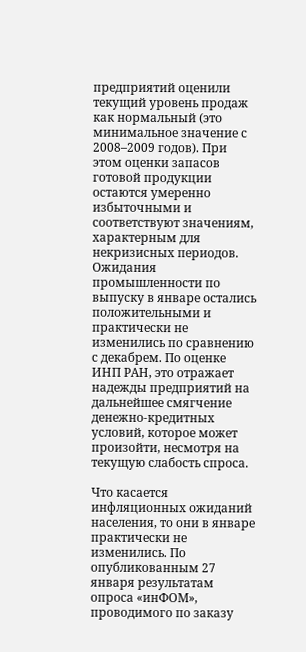предприятий оценили текущий уровень продаж как нормальный (это минимальное значение с 2008–2009 годов). При этом оценки запасов готовой продукции остаются умеренно избыточными и соответствуют значениям, характерным для некризисных периодов. Ожидания промышленности по выпуску в январе остались положительными и практически не изменились по сравнению с декабрем. По оценке ИНП РАН, это отражает надежды предприятий на дальнейшее смягчение денежно-кредитных условий, которое может произойти, несмотря на текущую слабость спроса.

Что касается инфляционных ожиданий населения, то они в январе практически не изменились. По опубликованным 27 января результатам опроса «инФОМ», проводимого по заказу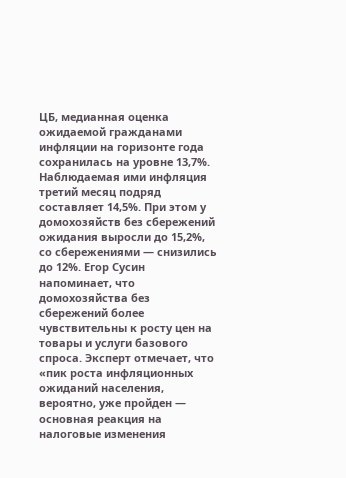ЦБ, медианная оценка ожидаемой гражданами инфляции на горизонте года сохранилась на уровне 13,7%. Наблюдаемая ими инфляция третий месяц подряд составляет 14,5%. При этом у домохозяйств без сбережений ожидания выросли до 15,2%, со сбережениями — снизились до 12%. Егор Сусин напоминает, что домохозяйства без сбережений более чувствительны к росту цен на товары и услуги базового спроса. Эксперт отмечает, что «пик роста инфляционных ожиданий населения, вероятно, уже пройден — основная реакция на налоговые изменения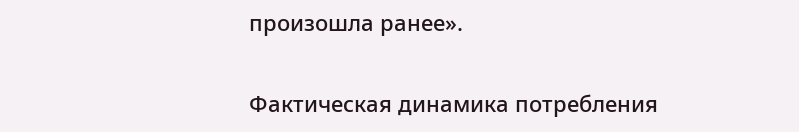произошла ранее».

Фактическая динамика потребления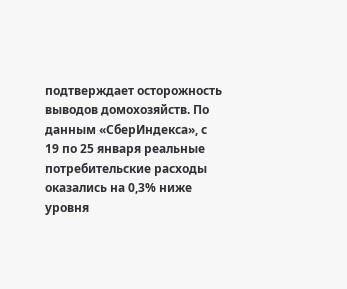подтверждает осторожность выводов домохозяйств. По данным «СберИндекса», с 19 по 25 января реальные потребительские расходы оказались на 0,3% ниже уровня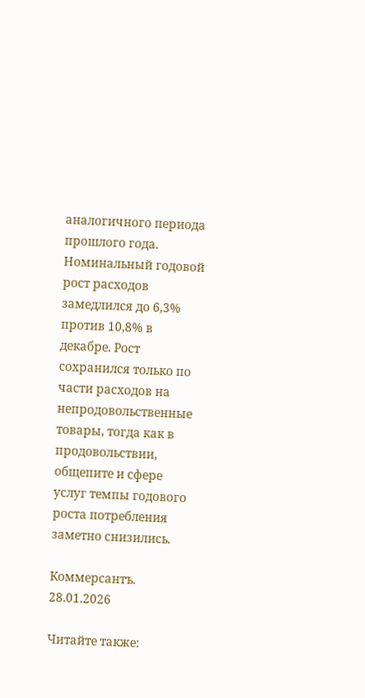аналогичного периода прошлого года. Номинальный годовой рост расходов замедлился до 6,3% против 10,8% в декабре. Рост сохранился только по части расходов на непродовольственные товары, тогда как в продовольствии, общепите и сфере услуг темпы годового роста потребления заметно снизились.

Коммерсантъ. 28.01.2026

Читайте также: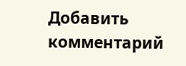Добавить комментарий